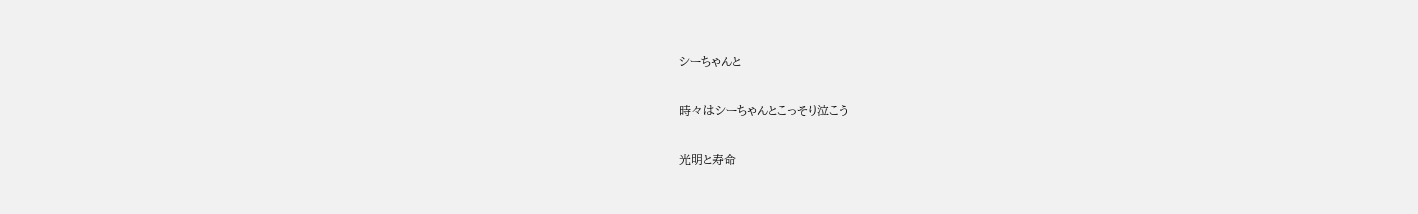シーちゃんと

時々はシーちゃんとこっそり泣こう

光明と寿命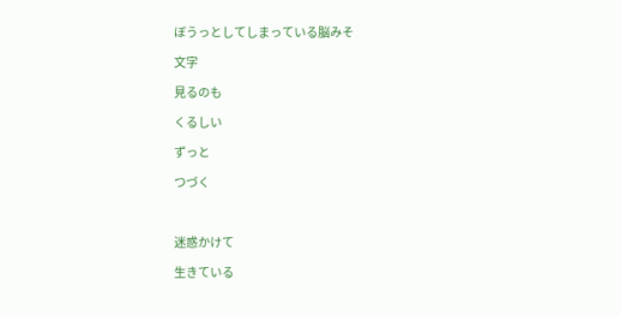ぼうっとしてしまっている脳みそ

文字

見るのも

くるしい

ずっと

つづく



迷惑かけて

生きている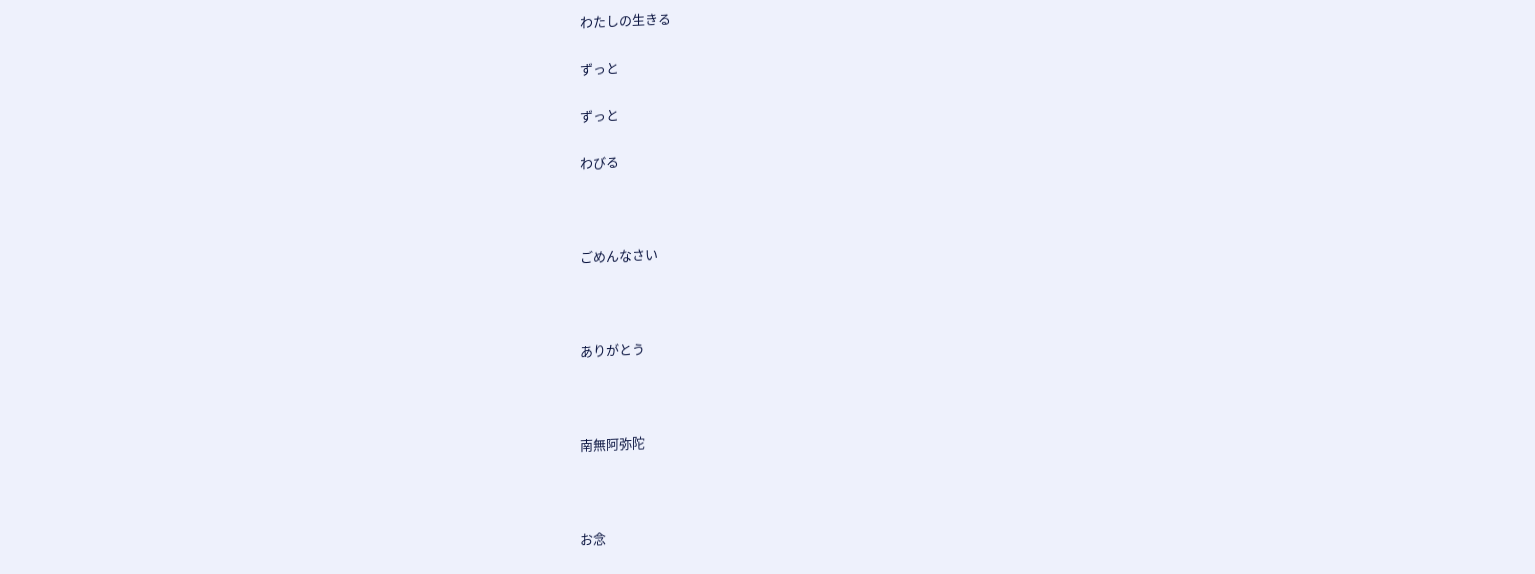わたしの生きる

ずっと

ずっと

わびる



ごめんなさい



ありがとう



南無阿弥陀



お念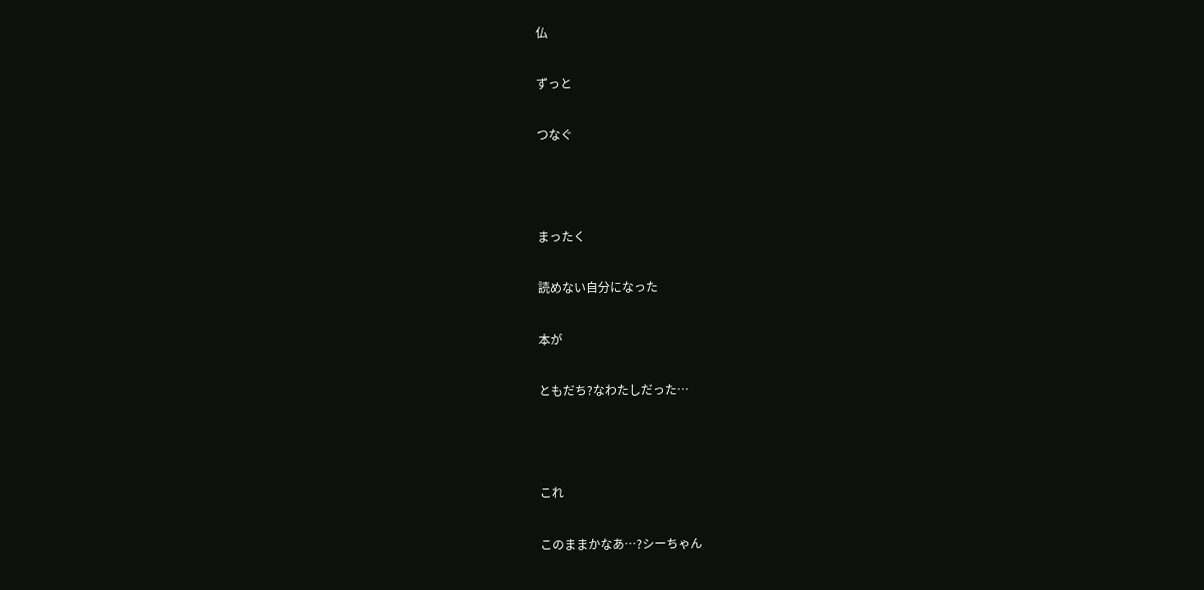仏

ずっと

つなぐ



まったく

読めない自分になった

本が

ともだち?なわたしだった…



これ

このままかなあ…?シーちゃん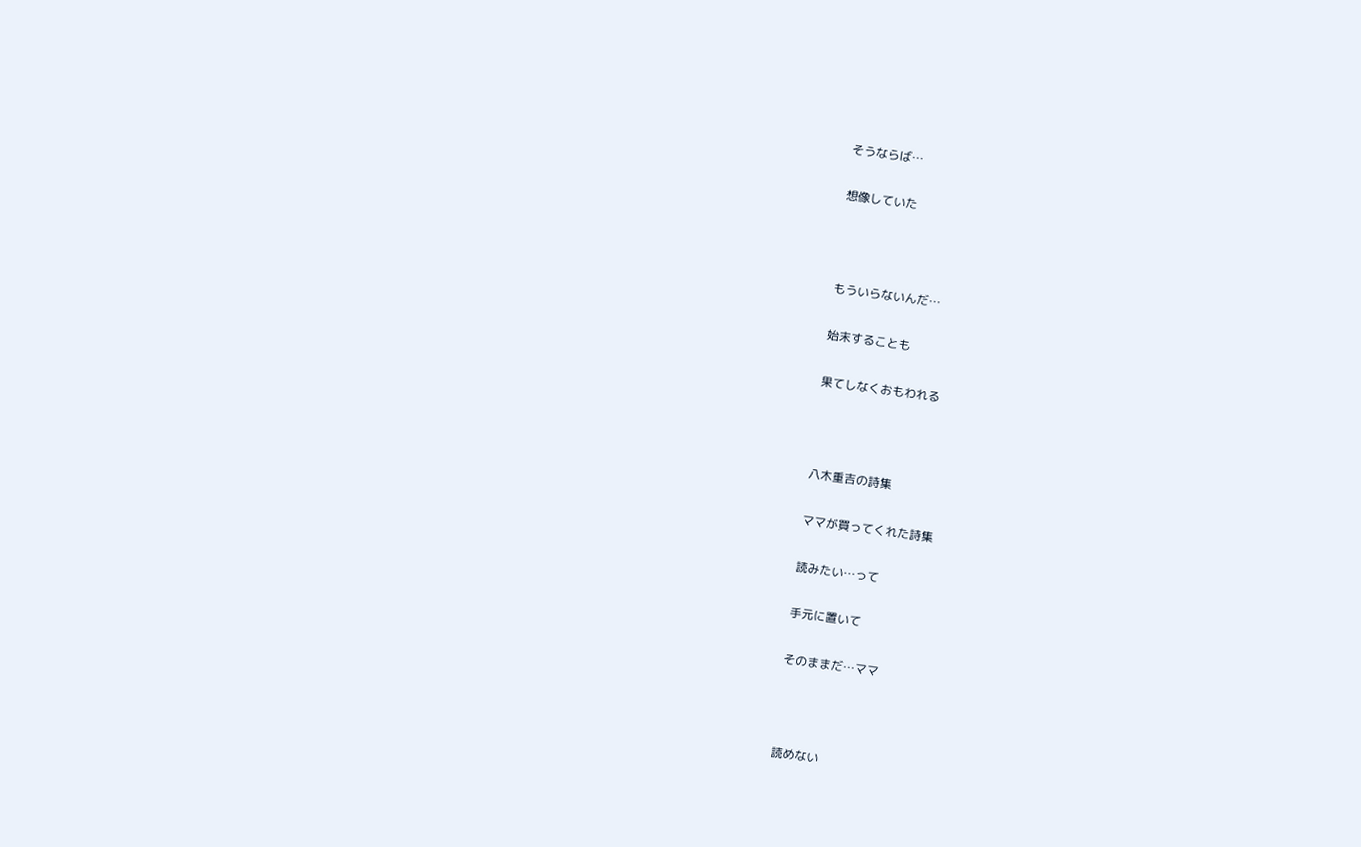そうならば…

想像していた



もういらないんだ…

始末することも

果てしなくおもわれる



八木重吉の詩集

ママが買ってくれた詩集

読みたい…って

手元に置いて

そのままだ…ママ



読めない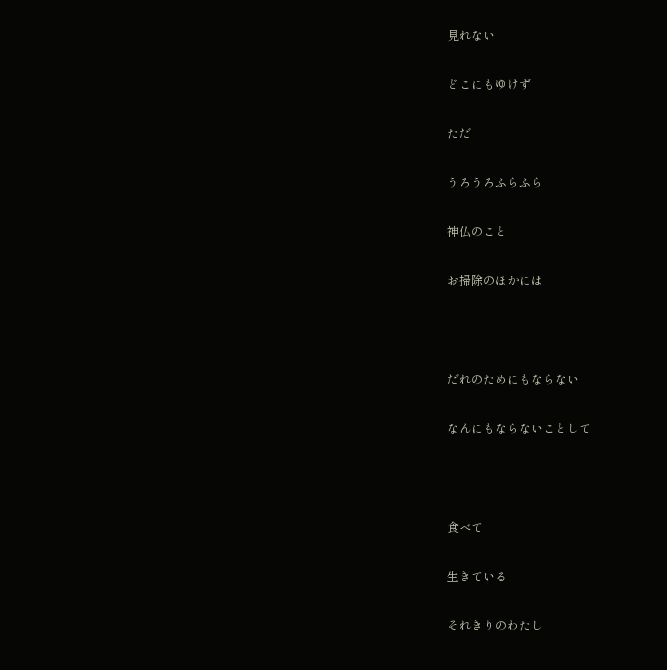見れない

どこにもゆけず

ただ

うろうろふらふら

神仏のこと

お掃除のほかには



だれのためにもならない

なんにもならないことして



食べて

生きている

それきりのわたし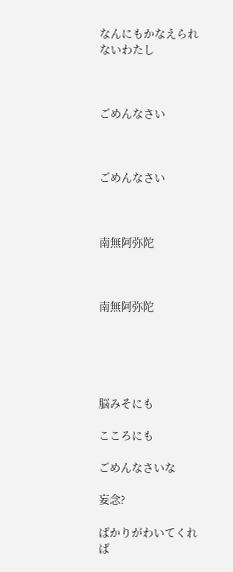なんにもかなえられないわたし



ごめんなさい



ごめんなさい



南無阿弥陀



南無阿弥陀





脳みそにも

こころにも

ごめんなさいな

妄念?

ばかりがわいてくれば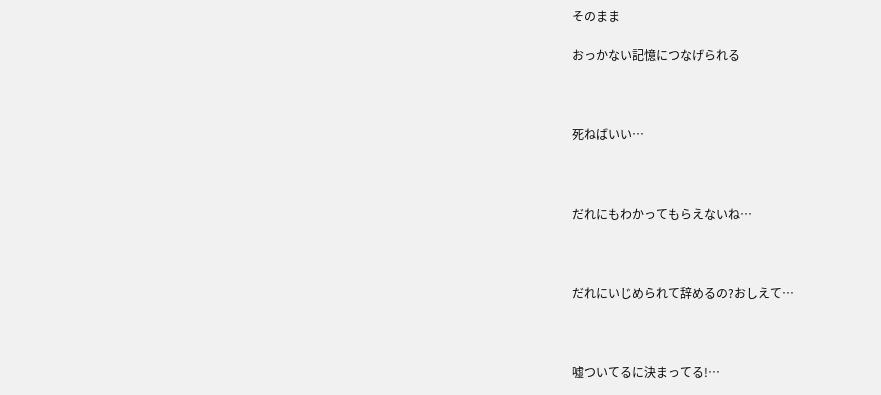そのまま

おっかない記憶につなげられる



死ねばいい…



だれにもわかってもらえないね…



だれにいじめられて辞めるの?おしえて…



嘘ついてるに決まってる!…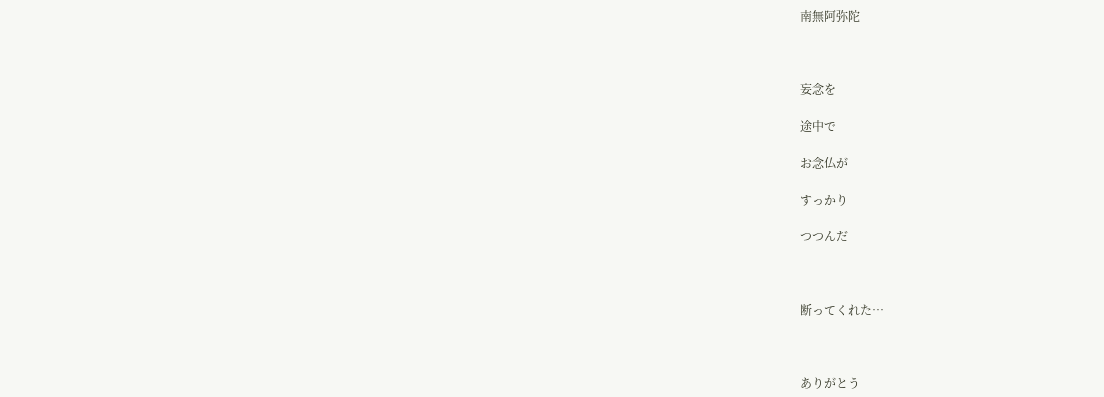南無阿弥陀



妄念を

途中で

お念仏が

すっかり

つつんだ



断ってくれた…



ありがとう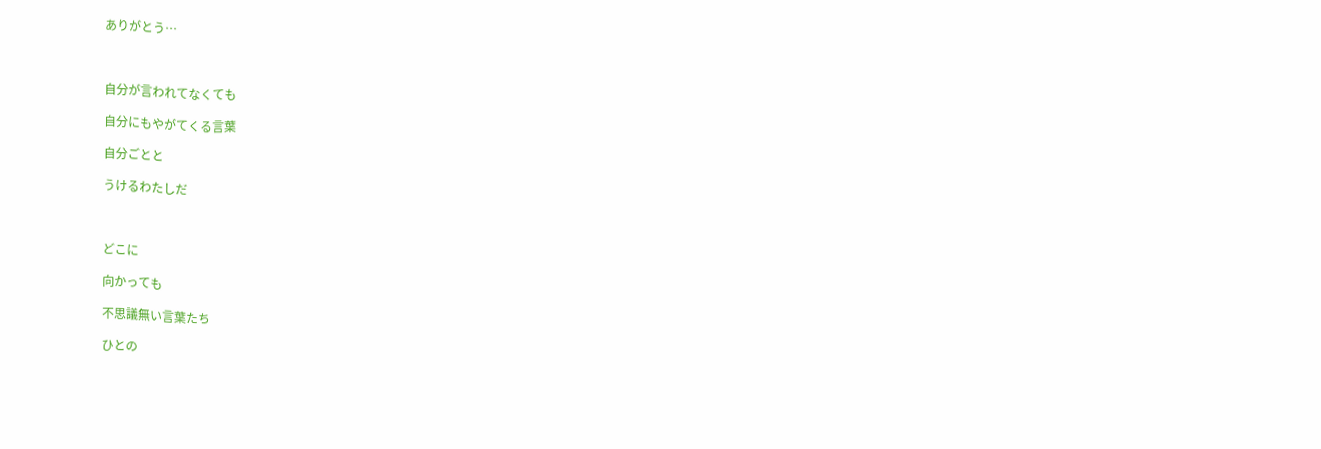ありがとう…



自分が言われてなくても

自分にもやがてくる言葉

自分ごとと

うけるわたしだ



どこに

向かっても

不思議無い言葉たち

ひとの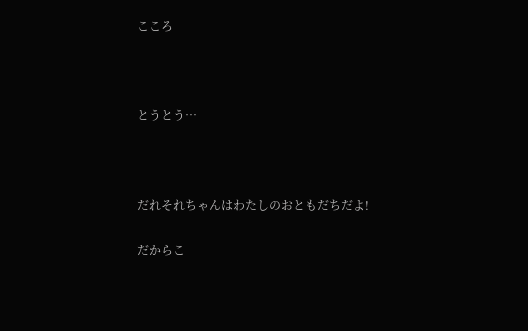こころ



とうとう…



だれそれちゃんはわたしのおともだちだよ!

だからこ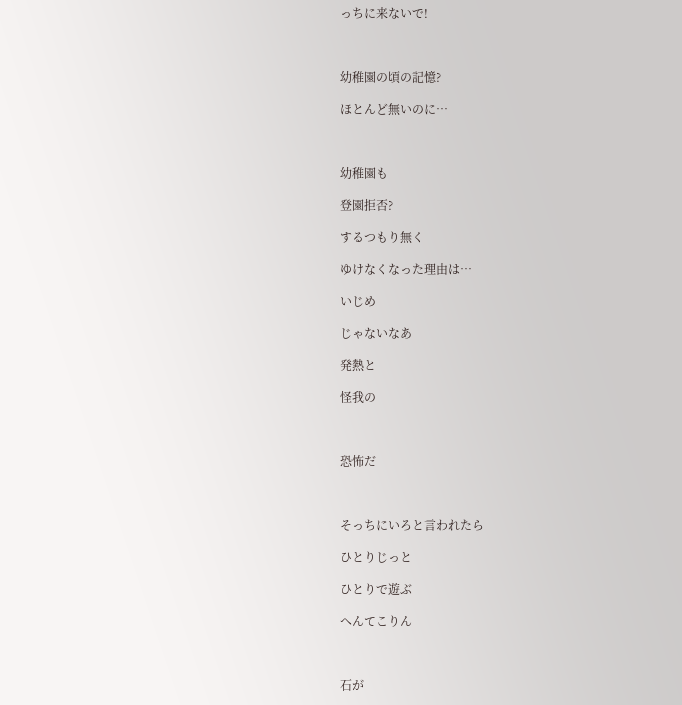っちに来ないで!



幼稚園の頃の記憶?

ほとんど無いのに…



幼稚園も

登園拒否?

するつもり無く

ゆけなくなった理由は…

いじめ

じゃないなあ

発熱と

怪我の



恐怖だ



そっちにいろと言われたら

ひとりじっと

ひとりで遊ぶ

へんてこりん



石が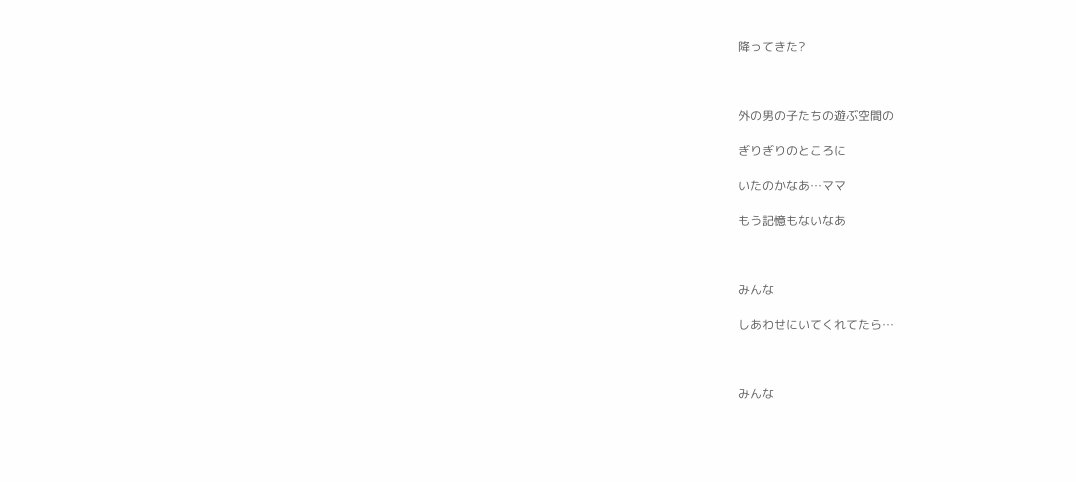降ってきた?



外の男の子たちの遊ぶ空間の

ぎりぎりのところに

いたのかなあ…ママ

もう記憶もないなあ



みんな

しあわせにいてくれてたら…



みんな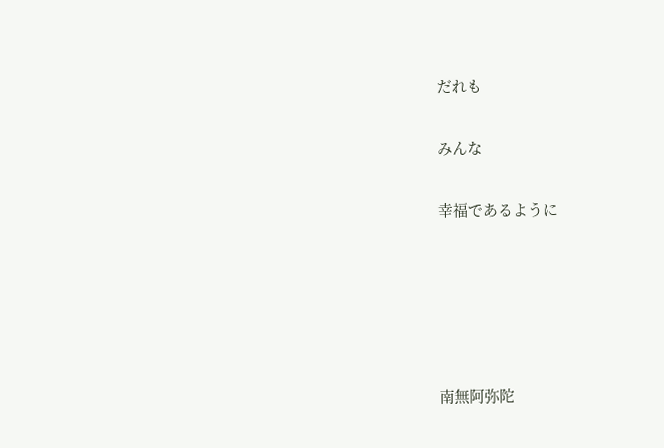だれも

みんな

幸福であるように





南無阿弥陀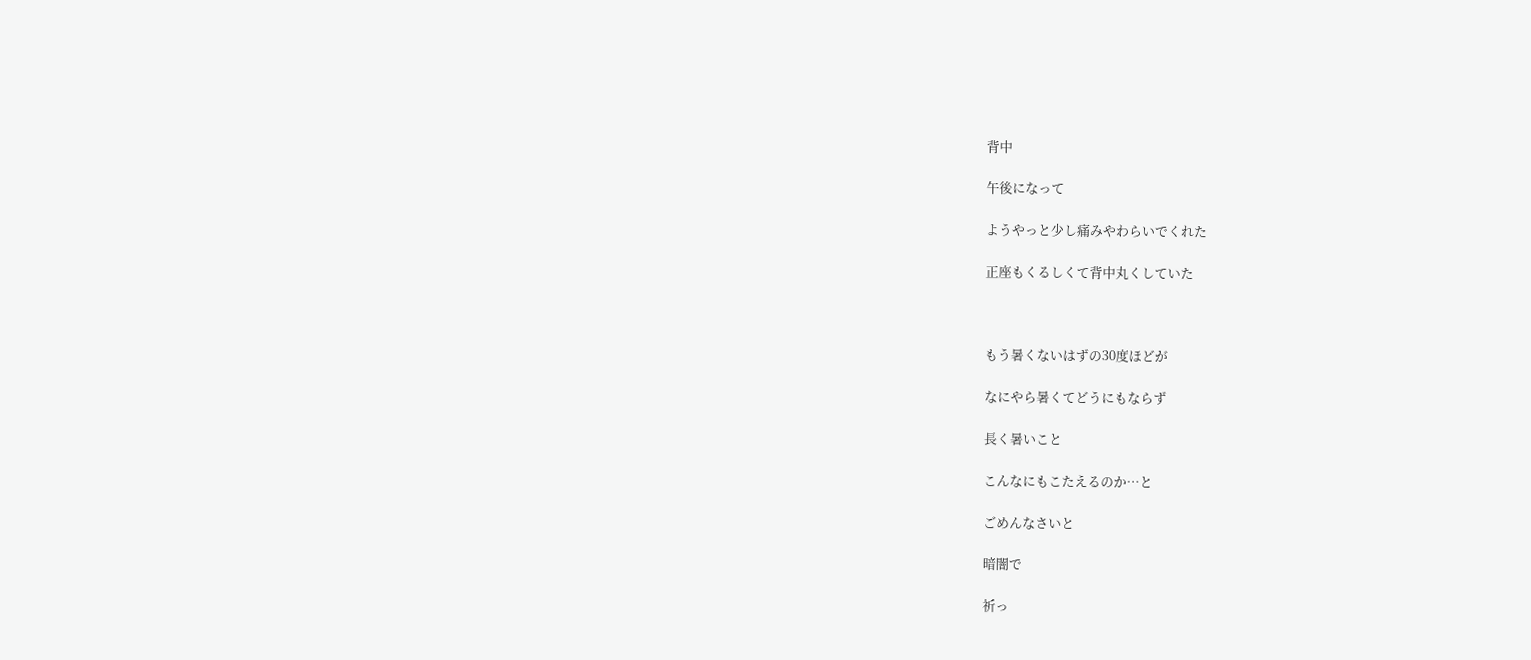背中

午後になって

ようやっと少し痛みやわらいでくれた

正座もくるしくて背中丸くしていた



もう暑くないはずの30度ほどが

なにやら暑くてどうにもならず

長く暑いこと

こんなにもこたえるのか…と

ごめんなさいと

暗闇で

祈っ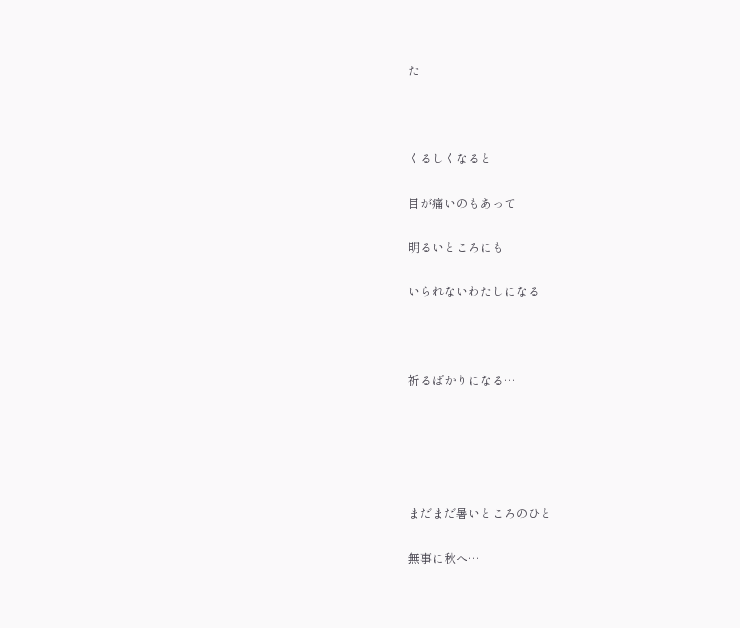た



くるしくなると

目が痛いのもあって

明るいところにも

いられないわたしになる



祈るばかりになる…





まだまだ暑いところのひと

無事に秋へ…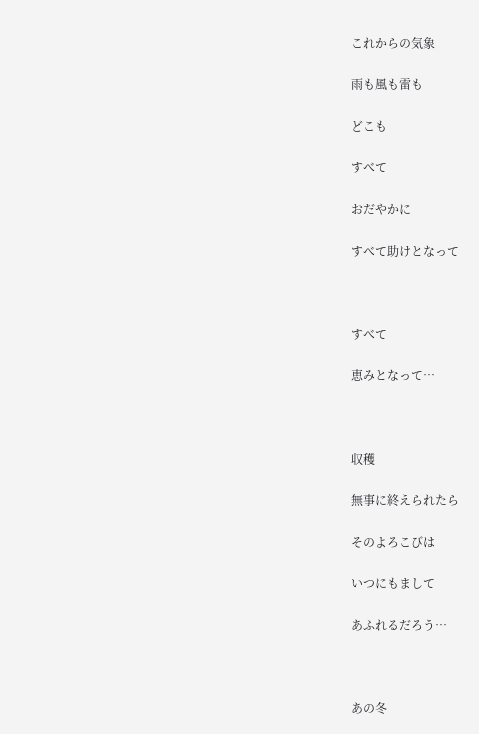これからの気象

雨も風も雷も

どこも

すべて

おだやかに

すべて助けとなって



すべて

恵みとなって…



収穫

無事に終えられたら

そのよろこびは

いつにもまして

あふれるだろう…



あの冬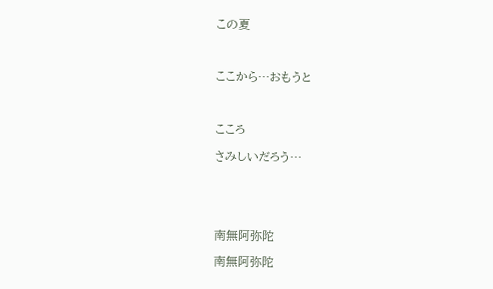この夏



ここから…おもうと



こころ

さみしいだろう…





南無阿弥陀

南無阿弥陀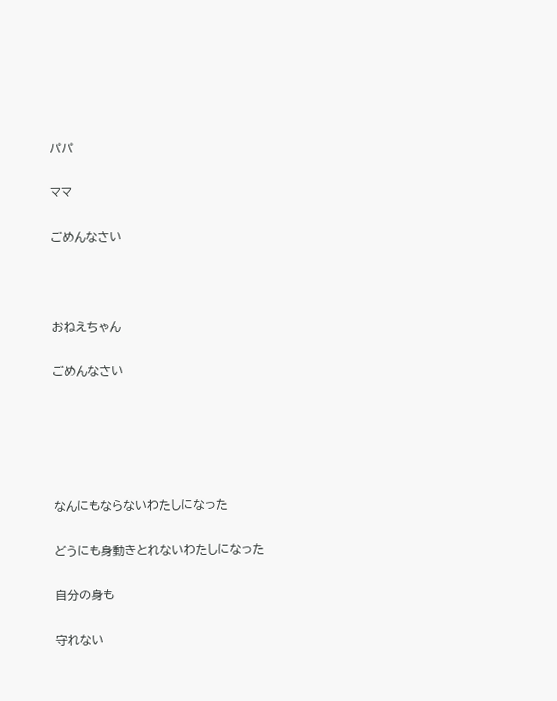パパ

ママ

ごめんなさい



おねえちゃん

ごめんなさい





なんにもならないわたしになった

どうにも身動きとれないわたしになった

自分の身も

守れない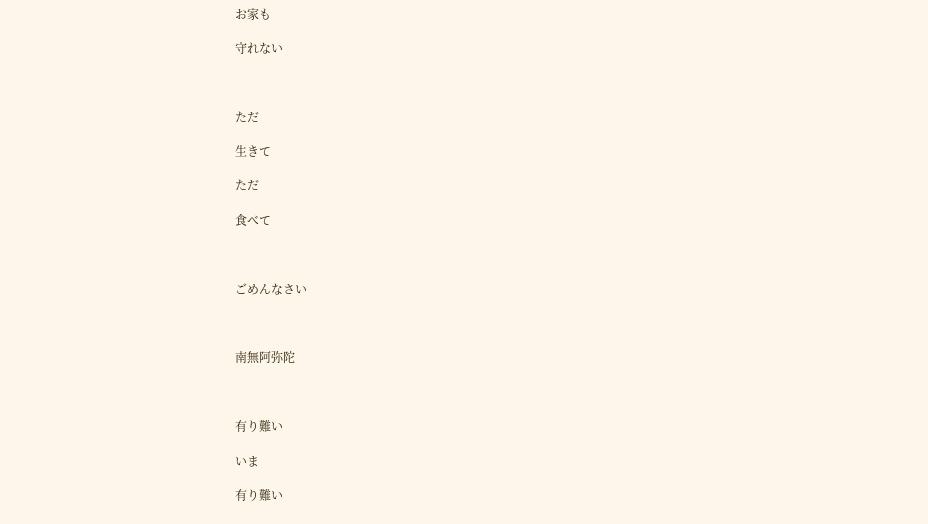お家も

守れない



ただ

生きて

ただ

食べて



ごめんなさい



南無阿弥陀



有り難い

いま

有り難い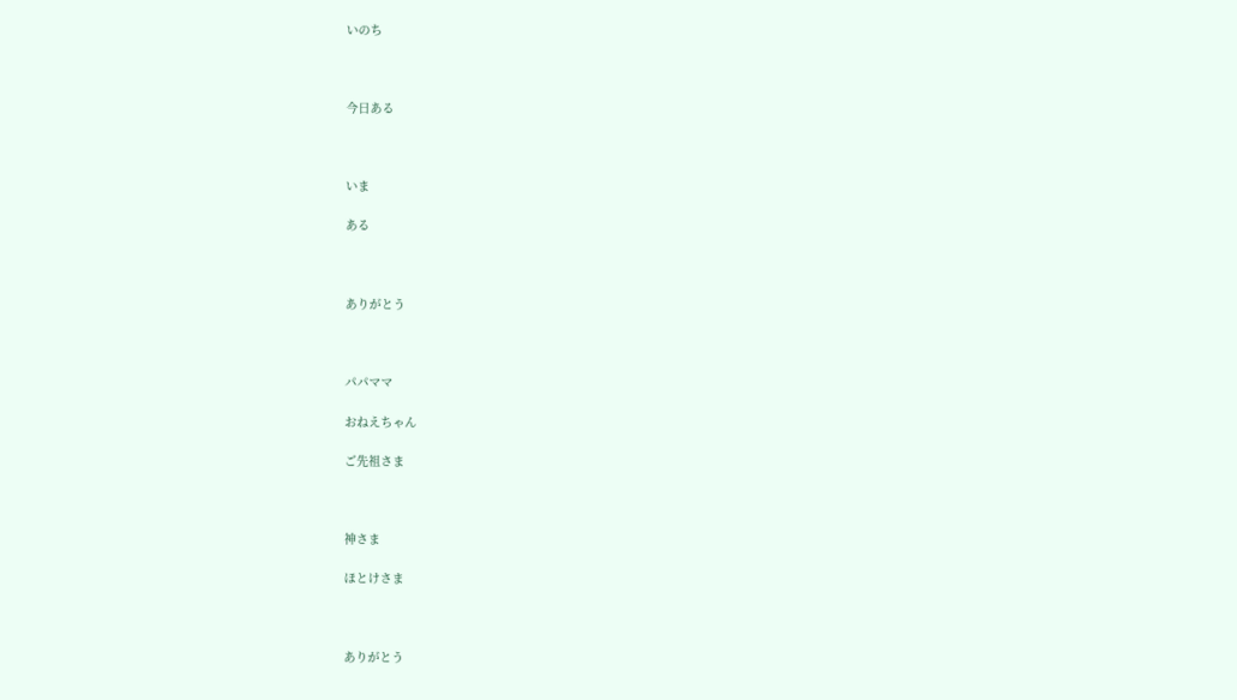いのち



今日ある



いま

ある



ありがとう



パパママ

おねえちゃん

ご先祖さま



神さま

ほとけさま



ありがとう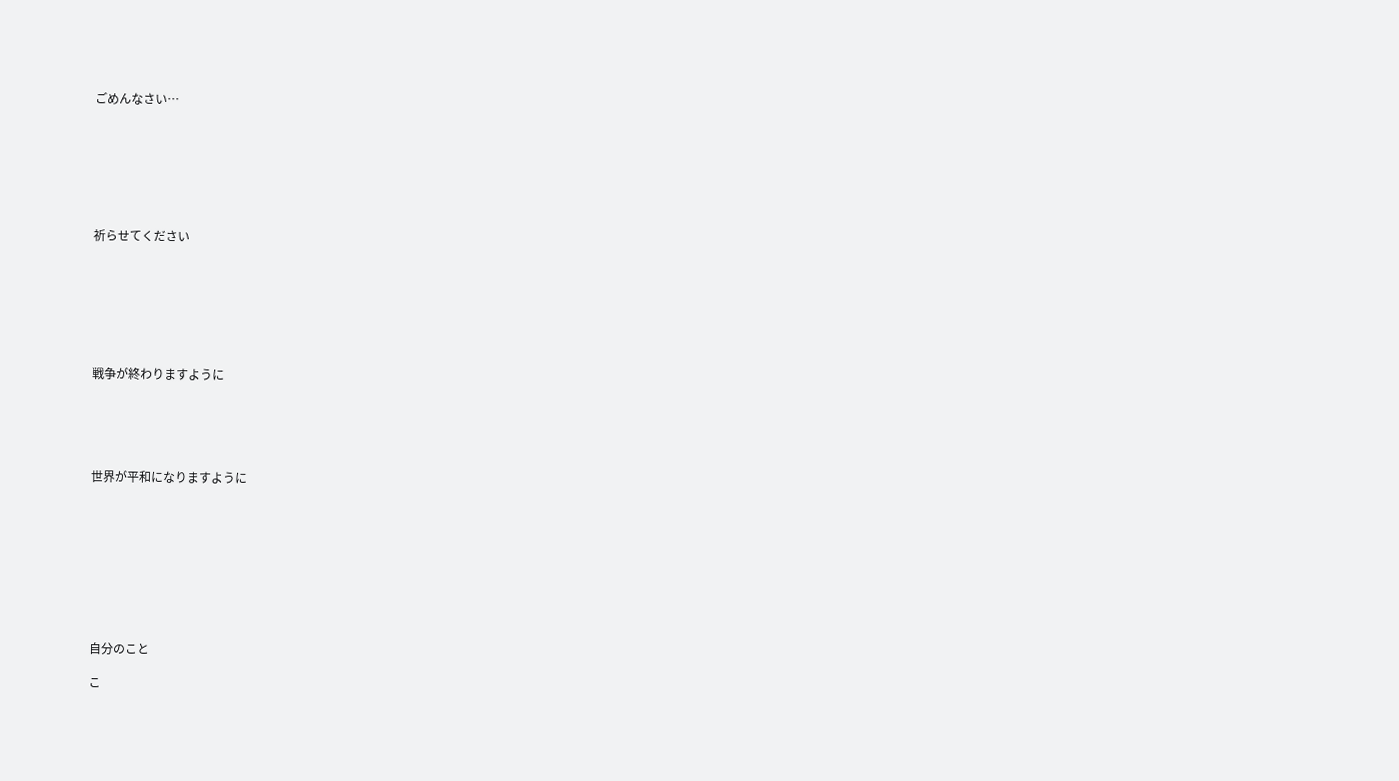ごめんなさい…







祈らせてください







戦争が終わりますように





世界が平和になりますように









自分のこと

こ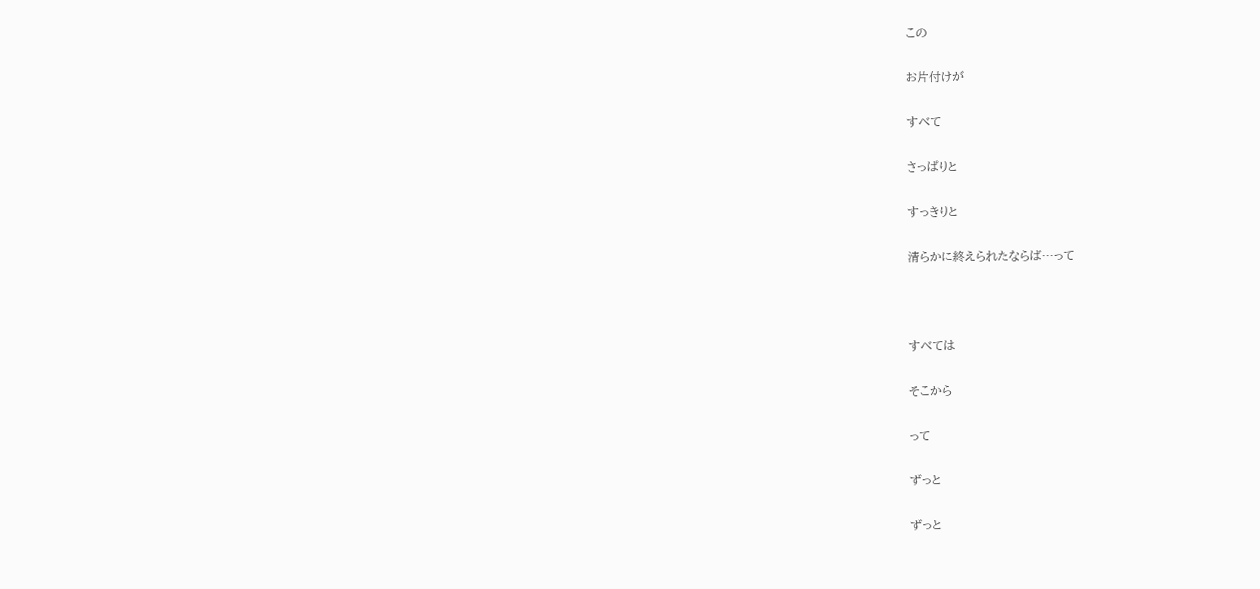この

お片付けが

すべて

さっぱりと

すっきりと

清らかに終えられたならば…って



すべては

そこから

って

ずっと

ずっと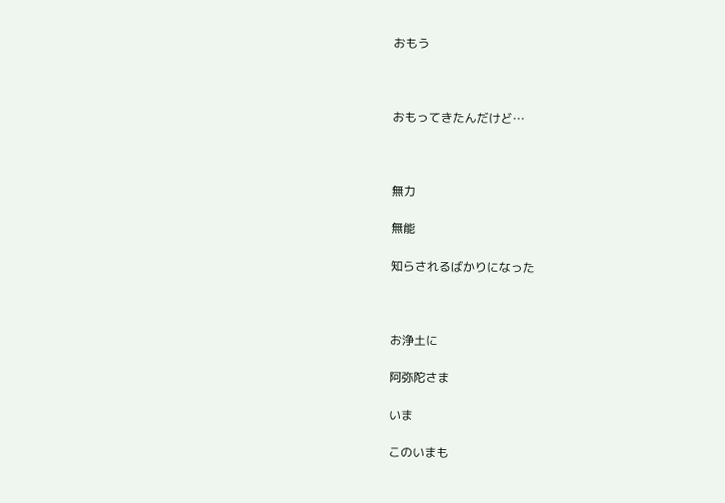おもう



おもってきたんだけど…



無力

無能

知らされるばかりになった



お浄土に

阿弥陀さま

いま

このいまも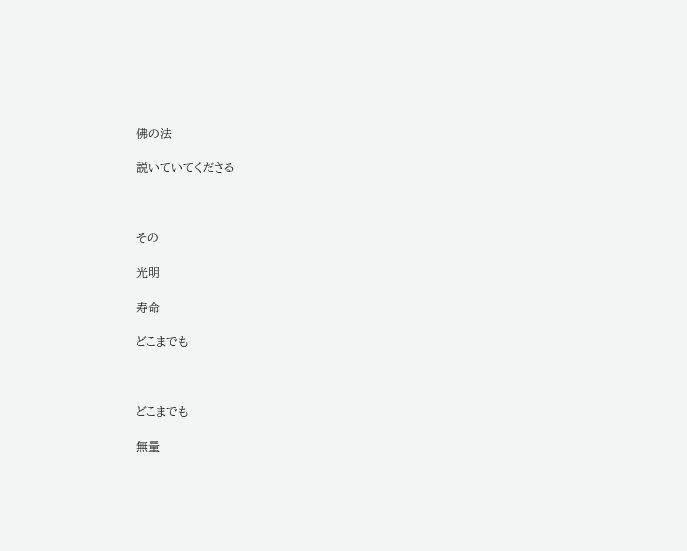佛の法

説いていてくださる



その

光明

寿命

どこまでも



どこまでも

無量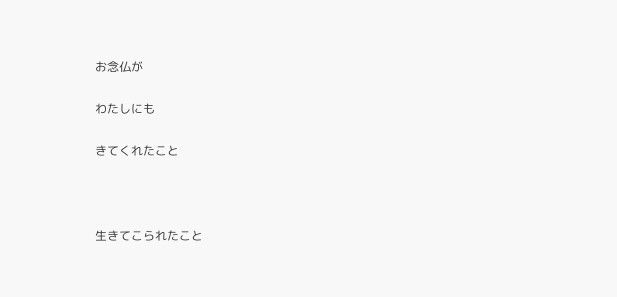お念仏が

わたしにも

きてくれたこと



生きてこられたこと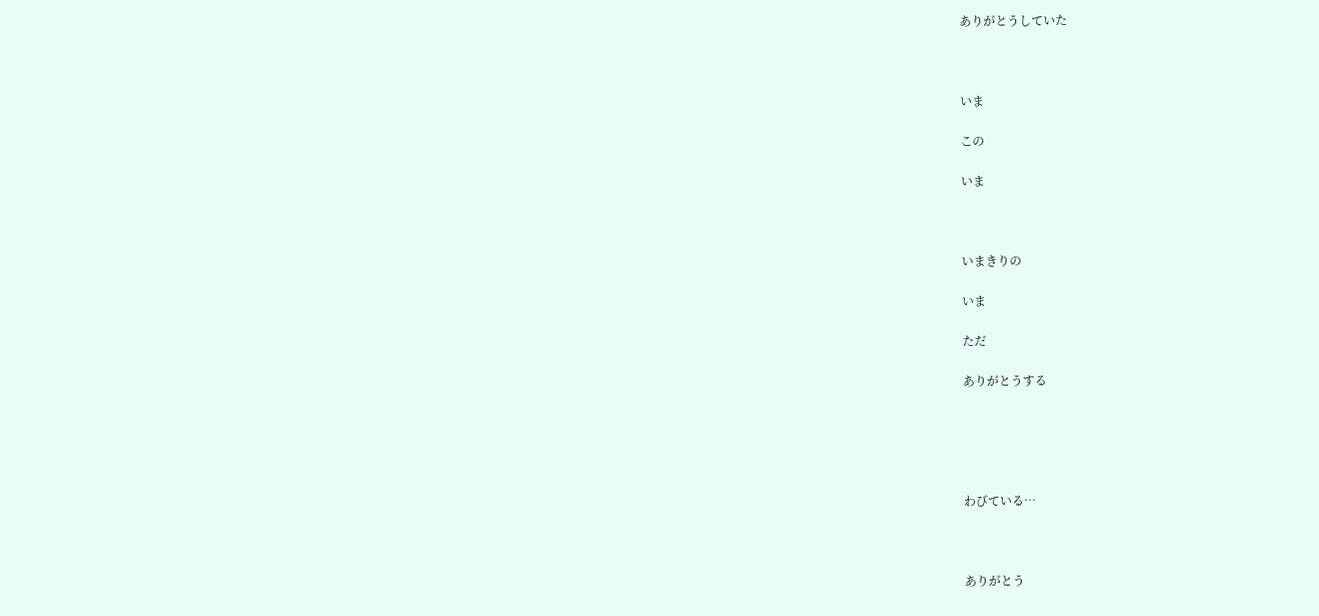ありがとうしていた



いま

この

いま



いまきりの

いま

ただ

ありがとうする





わびている…



ありがとう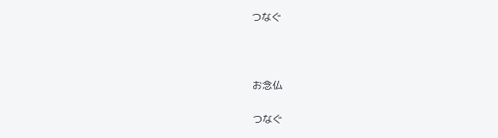つなぐ



お念仏

つなぐ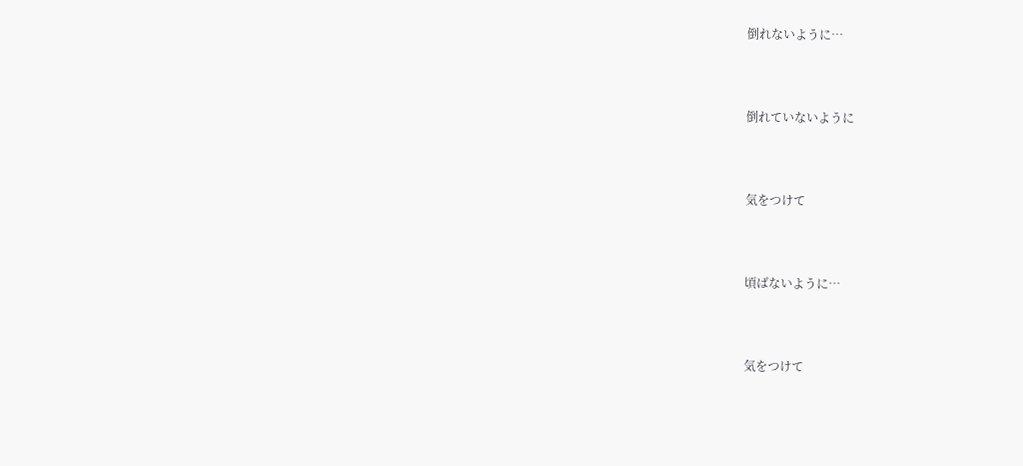倒れないように…



倒れていないように



気をつけて



頃ばないように…



気をつけて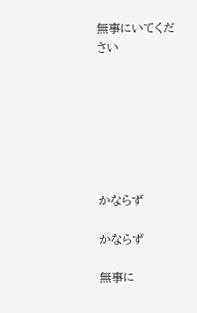無事にいてください







かならず

かならず

無事に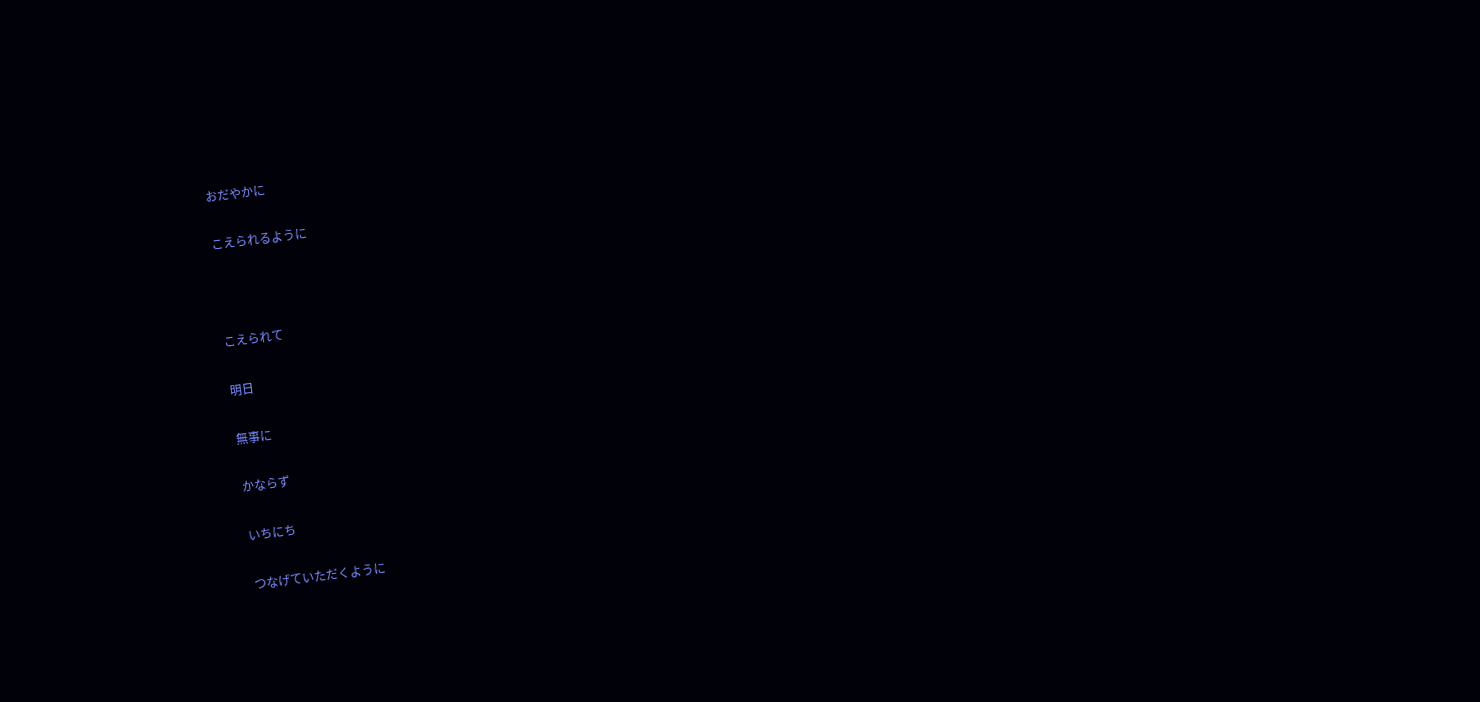おだやかに

こえられるように



こえられて

明日

無事に

かならず

いちにち

つなげていただくように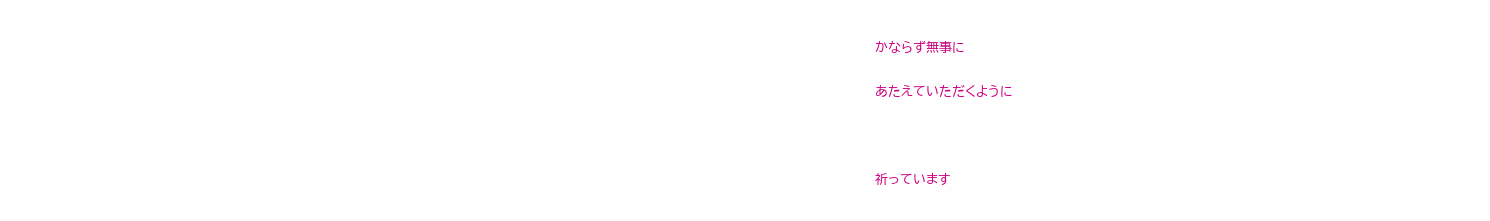かならず無事に

あたえていただくように



祈っています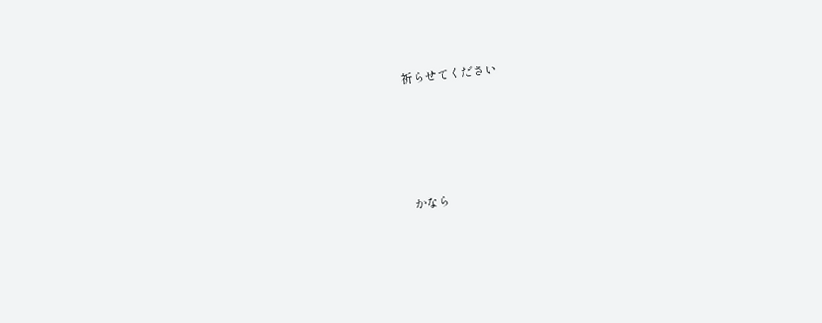祈らせてください





かなら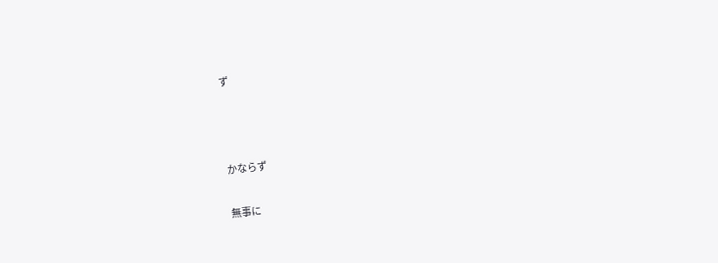ず



かならず

無事に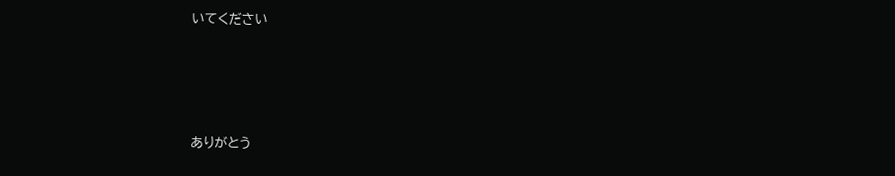いてください





ありがとう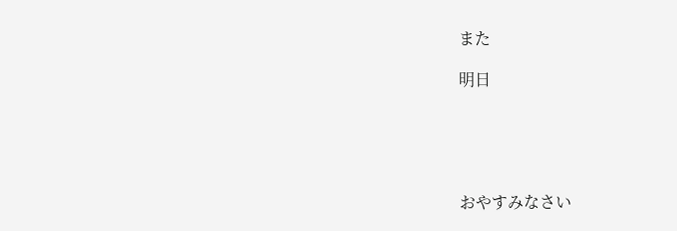また

明日





おやすみなさい